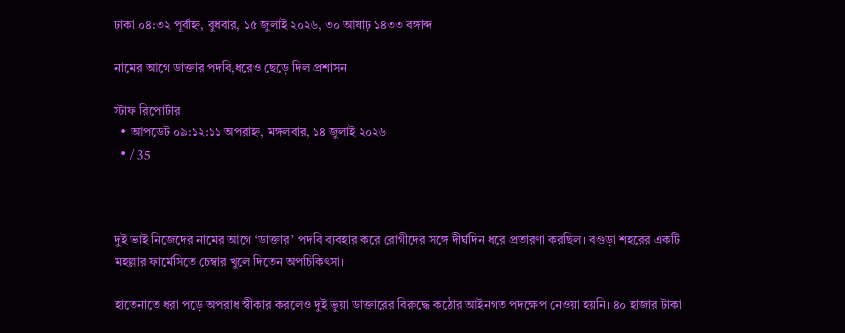ঢাকা ০৪:৩২ পূর্বাহ্ন, বুধবার, ১৫ জুলাই ২০২৬, ৩০ আষাঢ় ১৪৩৩ বঙ্গাব্দ

নামের আগে ডাক্তার পদবি,ধরেও ছেড়ে দিল প্রশাসন

স্টাফ রিপোর্টার
  • আপডেট ০৯:১২:১১ অপরাহ্ন, মঙ্গলবার, ১৪ জুলাই ২০২৬
  • / 35



দুই ভাই নিজেদের নামের আগে ‘ডাক্তার’ পদবি ব্যবহার করে রোগীদের সঙ্গে দীর্ঘদিন ধরে প্রতারণা করছিল। বগুড়া শহরের একটি মহল্লার ফার্মেসিতে চেম্বার খুলে দিতেন অপচিকিৎসা।

হাতেনাতে ধরা পড়ে অপরাধ স্বীকার করলেও দুই ভুয়া ডাক্তারের বিরুদ্ধে কঠোর আইনগত পদক্ষেপ নেওয়া হয়নি। ৪০ হাজার টাকা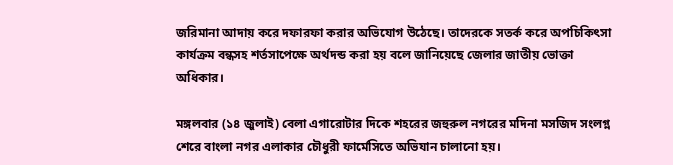জরিমানা আদায় করে দফারফা করার অভিযোগ উঠেছে। তাদেরকে সতর্ক করে অপচিকিৎসা কার্যক্রম বন্ধসহ শর্তসাপেক্ষে অর্থদন্ড করা হয় বলে জানিয়েছে জেলার জাতীয় ভোক্তা অধিকার।

মঙ্গলবার (১৪ জুলাই) বেলা এগারোটার দিকে শহরের জহুরুল নগরের মদিনা মসজিদ সংলগ্ন শেরে বাংলা নগর এলাকার চৌধুরী ফার্মেসিতে অভিযান চালানো হয়।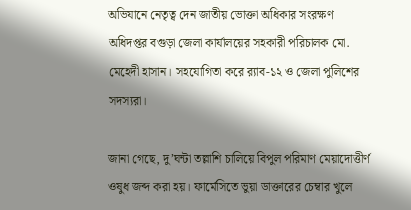অভিযানে নেতৃত্ব দেন জাতীয় ভোক্তা অধিকার সংরক্ষণ অধিদপ্তর বগুড়া জেলা কার্যালয়ের সহকারী পরিচালক মো. মেহেদী হাসান। সহযোগিতা করে র‍্যাব-১২ ও জেলা পুলিশের সদস্যরা।

জানা গেছে, দু’ঘন্টা তল্লাশি চালিয়ে বিপুল পরিমাণ মেয়াদোত্তীর্ণ ওষুধ জব্দ করা হয়। ফার্মেসিতে ভুয়া ডাক্তারের চেম্বার খুলে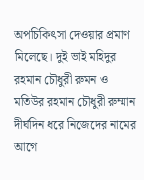অপচিকিৎসা দেওয়ার প্রমাণ মিলেছে। দুই ভাই মহিদুর রহমান চৌধুরী রুমন ও মতিউর রহমান চৌধুরী রুম্মান দীর্ঘদিন ধরে নিজেদের নামের আগে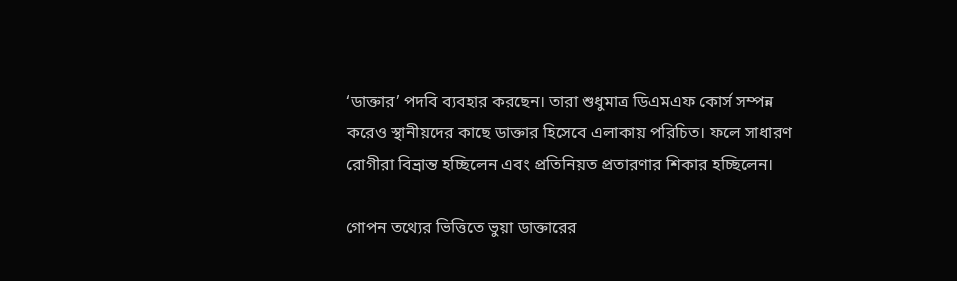‘ডাক্তার’ পদবি ব্যবহার করছেন। তারা শুধুমাত্র ডিএমএফ কোর্স সম্পন্ন করেও স্থানীয়দের কাছে ডাক্তার হিসেবে এলাকায় পরিচিত। ফলে সাধারণ রোগীরা বিভ্রান্ত হচ্ছিলেন এবং প্রতিনিয়ত প্রতারণার শিকার হচ্ছিলেন।

গোপন তথ্যের ভিত্তিতে ভুয়া ডাক্তারের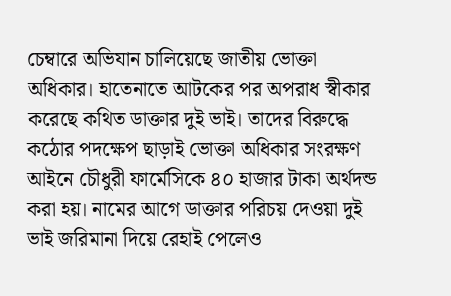চেম্বারে অভিযান চালিয়েছে জাতীয় ভোক্তা অধিকার। হাতেনাতে আটকের পর অপরাধ স্বীকার করেছে কথিত ডাক্তার দুই ভাই। তাদের বিরুদ্ধে কঠোর পদক্ষেপ ছাড়াই ভোক্তা অধিকার সংরক্ষণ আইনে চৌধুরী ফার্মেসিকে ৪০ হাজার টাকা অর্থদন্ড করা হয়। নামের আগে ডাক্তার পরিচয় দেওয়া দুই ভাই জরিমানা দিয়ে রেহাই পেলেও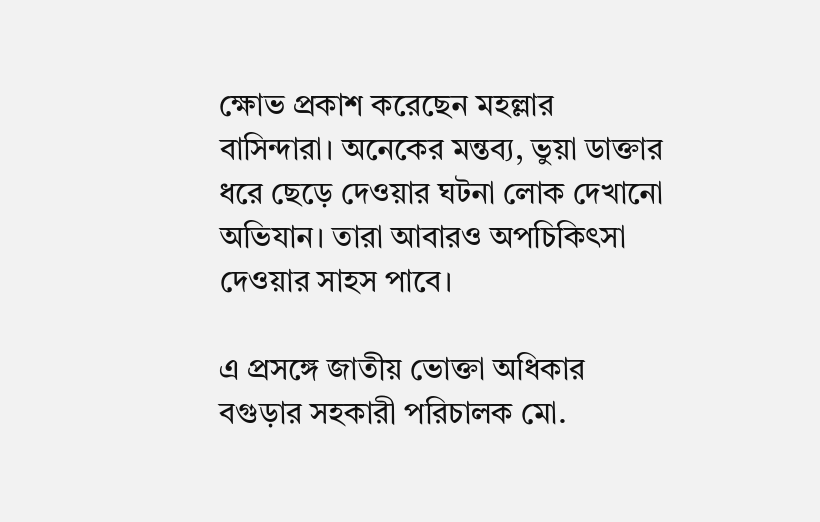ক্ষোভ প্রকাশ করেছেন মহল্লার বাসিন্দারা। অনেকের মন্তব্য, ভুয়া ডাক্তার ধরে ছেড়ে দেওয়ার ঘটনা লোক দেখানো অভিযান। তারা আবারও অপচিকিৎসা দেওয়ার সাহস পাবে।

এ প্রসঙ্গে জাতীয় ভোক্তা অধিকার বগুড়ার সহকারী পরিচালক মো.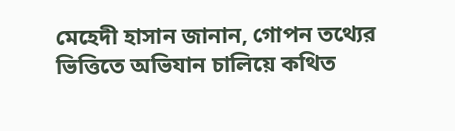মেহেদী হাসান জানান, গোপন তথ্যের ভিত্তিতে অভিযান চালিয়ে কথিত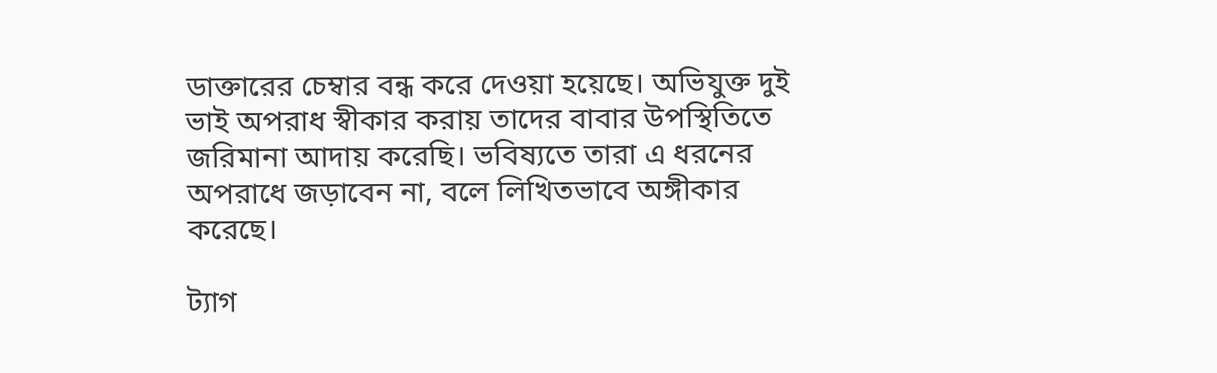ডাক্তারের চেম্বার বন্ধ করে দেওয়া হয়েছে। অভিযুক্ত দুই ভাই অপরাধ স্বীকার করায় তাদের বাবার উপস্থিতিতে জরিমানা আদায় করেছি। ভবিষ্যতে তারা এ ধরনের অপরাধে জড়াবেন না, বলে লিখিতভাবে অঙ্গীকার করেছে।

ট্যাগ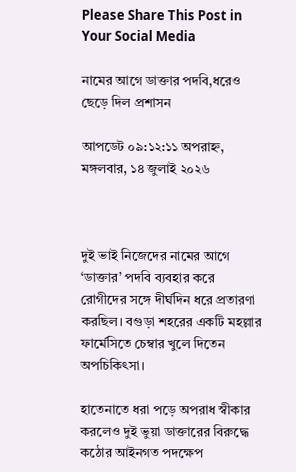Please Share This Post in Your Social Media

নামের আগে ডাক্তার পদবি,ধরেও ছেড়ে দিল প্রশাসন

আপডেট ০৯:১২:১১ অপরাহ্ন, মঙ্গলবার, ১৪ জুলাই ২০২৬



দুই ভাই নিজেদের নামের আগে ‘ডাক্তার’ পদবি ব্যবহার করে রোগীদের সঙ্গে দীর্ঘদিন ধরে প্রতারণা করছিল। বগুড়া শহরের একটি মহল্লার ফার্মেসিতে চেম্বার খুলে দিতেন অপচিকিৎসা।

হাতেনাতে ধরা পড়ে অপরাধ স্বীকার করলেও দুই ভুয়া ডাক্তারের বিরুদ্ধে কঠোর আইনগত পদক্ষেপ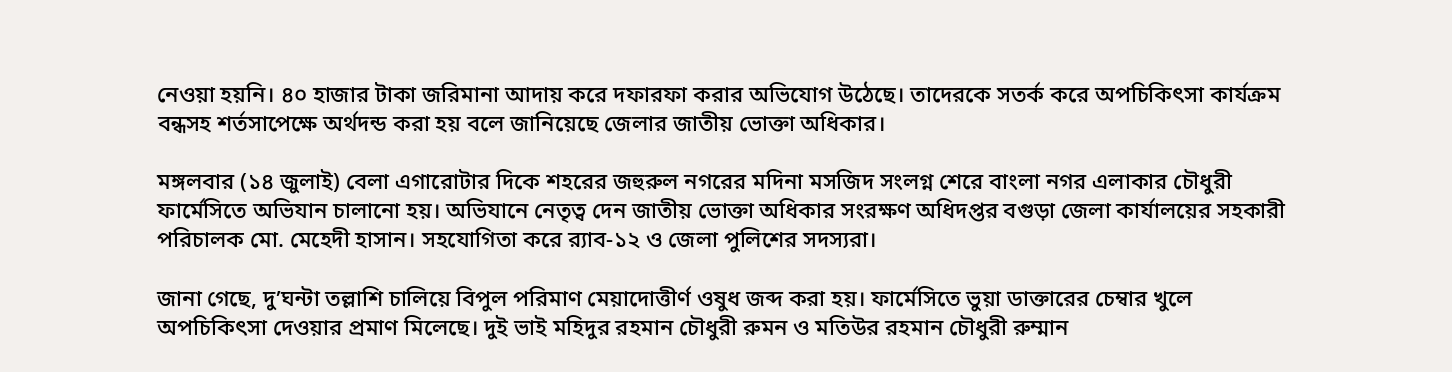নেওয়া হয়নি। ৪০ হাজার টাকা জরিমানা আদায় করে দফারফা করার অভিযোগ উঠেছে। তাদেরকে সতর্ক করে অপচিকিৎসা কার্যক্রম বন্ধসহ শর্তসাপেক্ষে অর্থদন্ড করা হয় বলে জানিয়েছে জেলার জাতীয় ভোক্তা অধিকার।

মঙ্গলবার (১৪ জুলাই) বেলা এগারোটার দিকে শহরের জহুরুল নগরের মদিনা মসজিদ সংলগ্ন শেরে বাংলা নগর এলাকার চৌধুরী ফার্মেসিতে অভিযান চালানো হয়। অভিযানে নেতৃত্ব দেন জাতীয় ভোক্তা অধিকার সংরক্ষণ অধিদপ্তর বগুড়া জেলা কার্যালয়ের সহকারী পরিচালক মো. মেহেদী হাসান। সহযোগিতা করে র‍্যাব-১২ ও জেলা পুলিশের সদস্যরা।

জানা গেছে, দু’ঘন্টা তল্লাশি চালিয়ে বিপুল পরিমাণ মেয়াদোত্তীর্ণ ওষুধ জব্দ করা হয়। ফার্মেসিতে ভুয়া ডাক্তারের চেম্বার খুলে অপচিকিৎসা দেওয়ার প্রমাণ মিলেছে। দুই ভাই মহিদুর রহমান চৌধুরী রুমন ও মতিউর রহমান চৌধুরী রুম্মান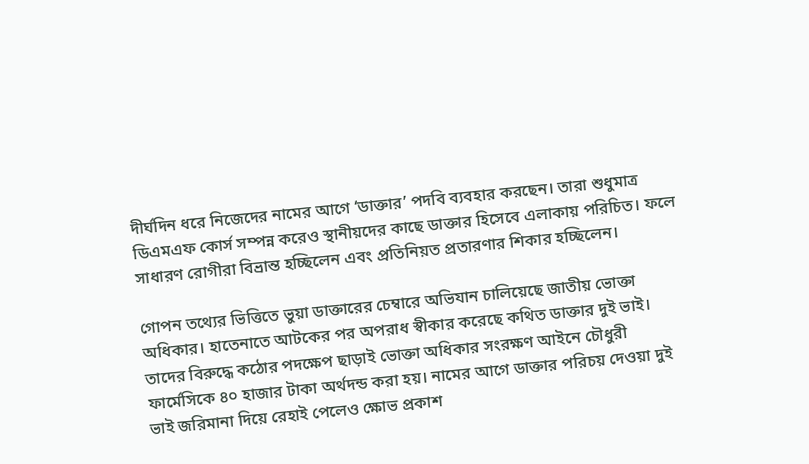দীর্ঘদিন ধরে নিজেদের নামের আগে ‘ডাক্তার’ পদবি ব্যবহার করছেন। তারা শুধুমাত্র ডিএমএফ কোর্স সম্পন্ন করেও স্থানীয়দের কাছে ডাক্তার হিসেবে এলাকায় পরিচিত। ফলে সাধারণ রোগীরা বিভ্রান্ত হচ্ছিলেন এবং প্রতিনিয়ত প্রতারণার শিকার হচ্ছিলেন।

গোপন তথ্যের ভিত্তিতে ভুয়া ডাক্তারের চেম্বারে অভিযান চালিয়েছে জাতীয় ভোক্তা অধিকার। হাতেনাতে আটকের পর অপরাধ স্বীকার করেছে কথিত ডাক্তার দুই ভাই। তাদের বিরুদ্ধে কঠোর পদক্ষেপ ছাড়াই ভোক্তা অধিকার সংরক্ষণ আইনে চৌধুরী ফার্মেসিকে ৪০ হাজার টাকা অর্থদন্ড করা হয়। নামের আগে ডাক্তার পরিচয় দেওয়া দুই ভাই জরিমানা দিয়ে রেহাই পেলেও ক্ষোভ প্রকাশ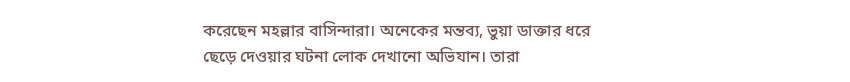করেছেন মহল্লার বাসিন্দারা। অনেকের মন্তব্য, ভুয়া ডাক্তার ধরে ছেড়ে দেওয়ার ঘটনা লোক দেখানো অভিযান। তারা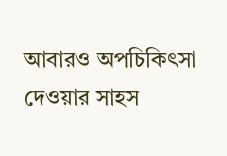আবারও অপচিকিৎসা দেওয়ার সাহস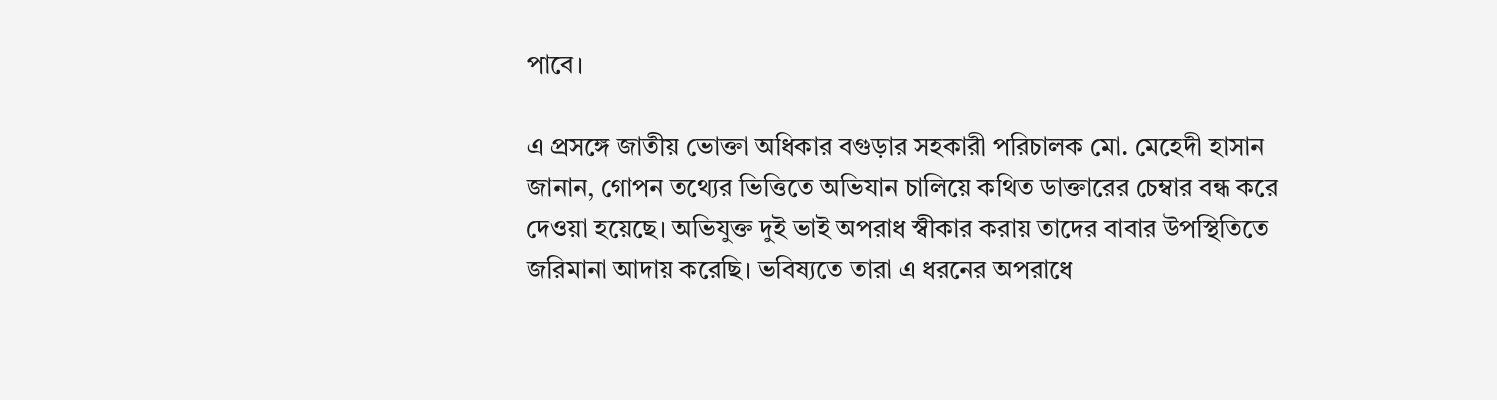পাবে।

এ প্রসঙ্গে জাতীয় ভোক্তা অধিকার বগুড়ার সহকারী পরিচালক মো. মেহেদী হাসান জানান, গোপন তথ্যের ভিত্তিতে অভিযান চালিয়ে কথিত ডাক্তারের চেম্বার বন্ধ করে দেওয়া হয়েছে। অভিযুক্ত দুই ভাই অপরাধ স্বীকার করায় তাদের বাবার উপস্থিতিতে জরিমানা আদায় করেছি। ভবিষ্যতে তারা এ ধরনের অপরাধে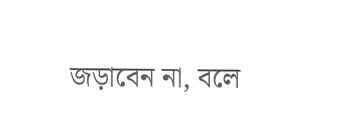জড়াবেন না, বলে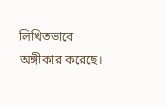লিখিতভাবে অঙ্গীকার করেছে।